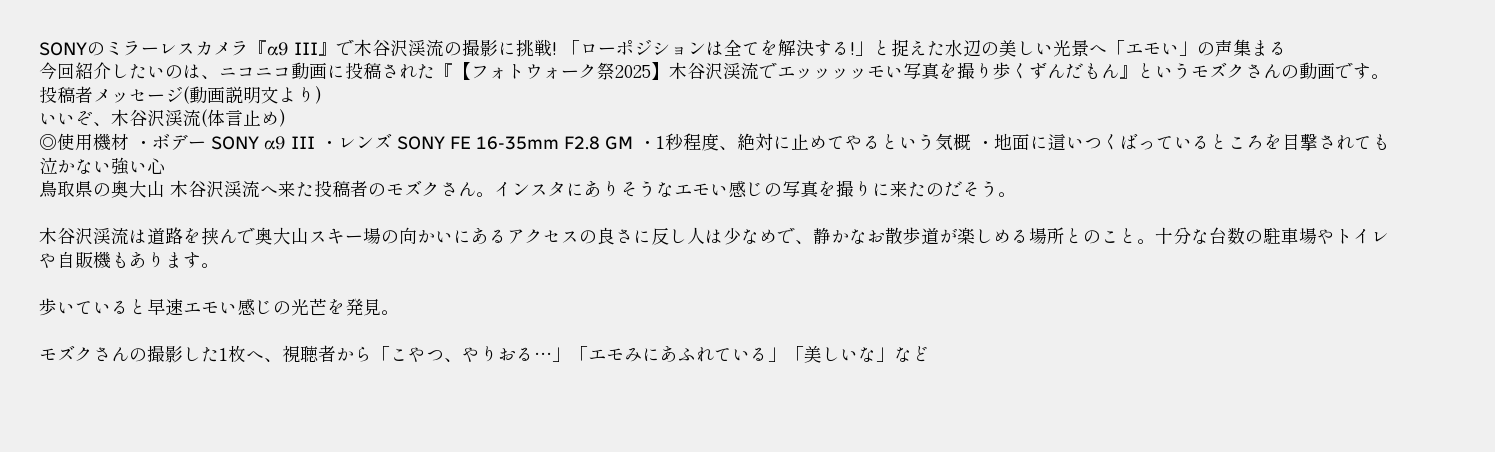SONYのミラーレスカメラ『α9 III』で木谷沢渓流の撮影に挑戦! 「ローポジションは全てを解決する!」と捉えた水辺の美しい光景へ「エモい」の声集まる
今回紹介したいのは、ニコニコ動画に投稿された『【フォトウォーク祭2025】木谷沢渓流でエッッッッモい写真を撮り歩くずんだもん』というモズクさんの動画です。
投稿者メッセージ(動画説明文より)
いいぞ、木谷沢渓流(体言止め)
◎使用機材 ・ボデー SONY α9 III ・レンズ SONY FE 16-35mm F2.8 GM ・1秒程度、絶対に止めてやるという気概 ・地面に這いつくばっているところを目撃されても泣かない強い心
鳥取県の奥大山 木谷沢渓流へ来た投稿者のモズクさん。インスタにありそうなエモい感じの写真を撮りに来たのだそう。

木谷沢渓流は道路を挟んで奥大山スキー場の向かいにあるアクセスの良さに反し人は少なめで、静かなお散歩道が楽しめる場所とのこと。十分な台数の駐車場やトイレや自販機もあります。

歩いていると早速エモい感じの光芒を発見。

モズクさんの撮影した1枚へ、視聴者から「こやつ、やりおる…」「エモみにあふれている」「美しいな」など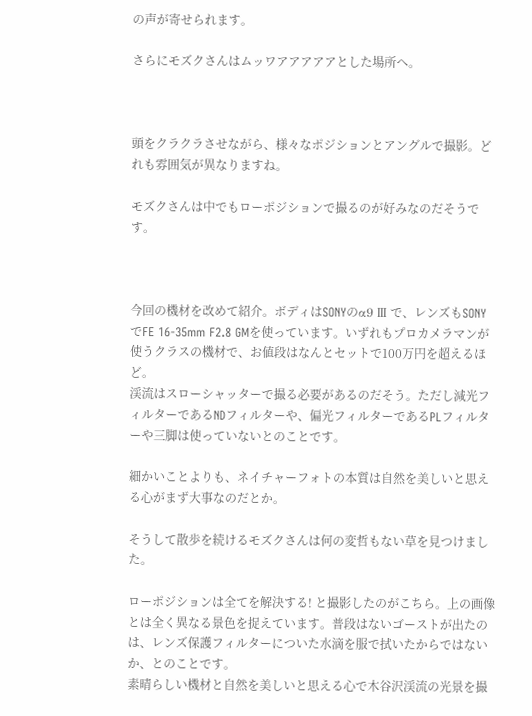の声が寄せられます。

さらにモズクさんはムッワアアアアアとした場所へ。



頭をクラクラさせながら、様々なポジションとアングルで撮影。どれも雰囲気が異なりますね。

モズクさんは中でもローポジションで撮るのが好みなのだそうです。



今回の機材を改めて紹介。ボディはSONYのα9 III で、レンズもSONYでFE 16-35mm F2.8 GMを使っています。いずれもプロカメラマンが使うクラスの機材で、お値段はなんとセットで100万円を超えるほど。
渓流はスローシャッターで撮る必要があるのだそう。ただし減光フィルターであるNDフィルターや、偏光フィルターであるPLフィルターや三脚は使っていないとのことです。

細かいことよりも、ネイチャーフォトの本質は自然を美しいと思える心がまず大事なのだとか。

そうして散歩を続けるモズクさんは何の変哲もない草を見つけました。

ローポジションは全てを解決する! と撮影したのがこちら。上の画像とは全く異なる景色を捉えています。普段はないゴーストが出たのは、レンズ保護フィルターについた水滴を服で拭いたからではないか、とのことです。
素晴らしい機材と自然を美しいと思える心で木谷沢渓流の光景を撮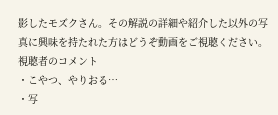影したモズクさん。その解説の詳細や紹介した以外の写真に興味を持たれた方はどうぞ動画をご視聴ください。
視聴者のコメント
・こやつ、やりおる…
・写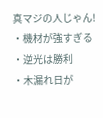真マジの人じゃん!
・機材が強すぎる
・逆光は勝利
・木漏れ日が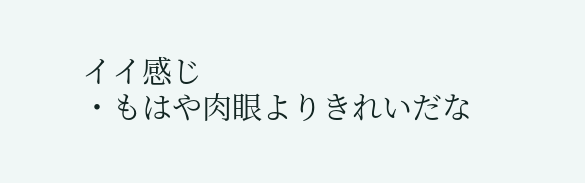イイ感じ
・もはや肉眼よりきれいだな